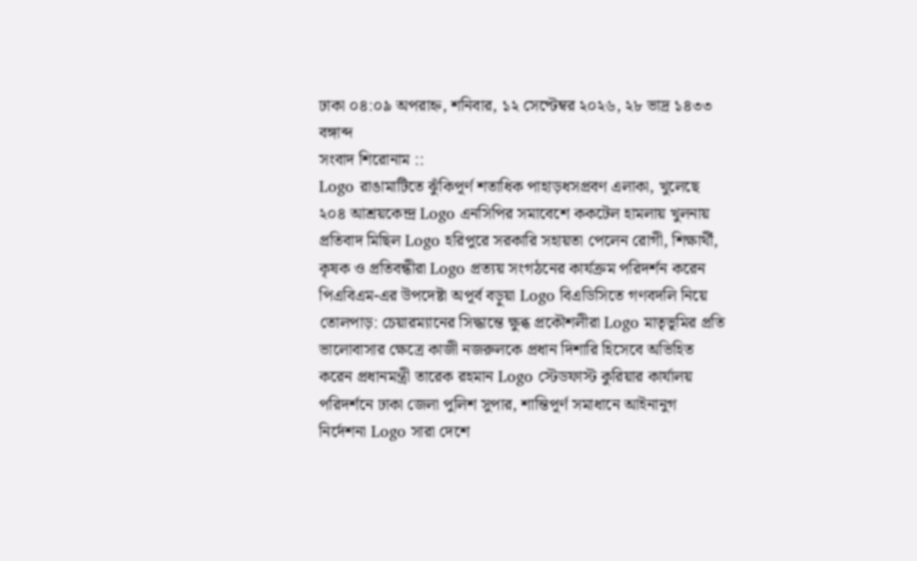ঢাকা ০৪:০৯ অপরাহ্ন, শনিবার, ১২ সেপ্টেম্বর ২০২৬, ২৮ ভাদ্র ১৪৩৩ বঙ্গাব্দ
সংবাদ শিরোনাম ::
Logo রাঙামাটিতে ঝুঁকিপূর্ণ শতাধিক পাহাড়ধসপ্রবণ এলাকা, খুলেছে ২০৪ আশ্রয়কেন্দ্র Logo এনসিপির সমাবেশে ককটেল হামলায় খুলনায় প্রতিবাদ মিছিল Logo হরিপুরে সরকারি সহায়তা পেলেন রোগী, শিক্ষার্থী, কৃষক ও প্রতিবন্ধীরা Logo প্রত্যয় সংগঠনের কার্যক্রম পরিদর্শন করেন পিএবিএম-এর উপদেষ্টা অপূর্ব বড়ুয়া Logo বিএডিসিতে গণবদলি নিয়ে তোলপাড়: চেয়ারম্যানের সিদ্ধান্তে ক্ষুব্ধ প্রকৌশলীরা Logo মাতৃভূমির প্রতি ভালোবাসার ক্ষেত্রে কাজী নজরুলকে প্রধান দিশারি হিসেবে অভিহিত করেন প্রধানমন্ত্রী তারেক রহমান Logo স্টেডফাস্ট কুরিয়ার কার্যালয় পরিদর্শনে ঢাকা জেলা পুলিশ সুপার, শান্তিপূর্ণ সমাধানে আইনানুগ নির্দেশনা Logo সারা দেশে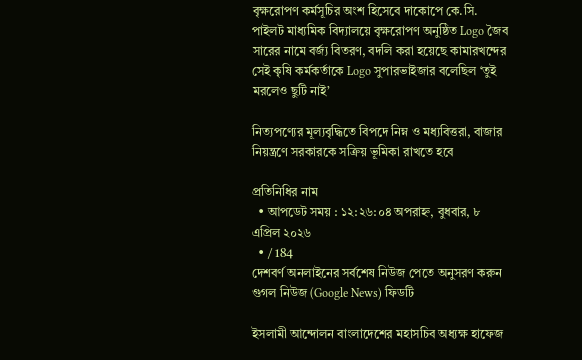বৃক্ষরোপণ কর্মসূচির অংশ হিসেবে দাকোপে কে.সি. পাইলট মাধ্যমিক বিদ্যালয়ে বৃক্ষরোপণ অনুষ্ঠিত Logo জৈব সারের নামে বর্জ্য বিতরণ, বদলি করা হয়েছে কামারখন্দের সেই কৃষি কর্মকর্তাকে Logo সুপারভাইজার বলেছিল ‘তুই মরলেও ছুটি নাই’

নিত্যপণ্যের মূল্যবৃদ্ধিতে বিপদে নিম্ন ও মধ্যবিত্তরা, বাজার নিয়ন্ত্রণে সরকারকে সক্রিয় ভূমিকা রাখতে হবে

প্রতিনিধির নাম
  • আপডেট সময় : ১২:২৬:০৪ অপরাহ্ন, বুধবার, ৮ এপ্রিল ২০২৬
  • / 184
দেশবর্ণ অনলাইনের সর্বশেষ নিউজ পেতে অনুসরণ করুন গুগল নিউজ (Google News) ফিডটি

ইসলামী আন্দোলন বাংলাদেশের মহাসচিব অধ্যক্ষ হাফেজ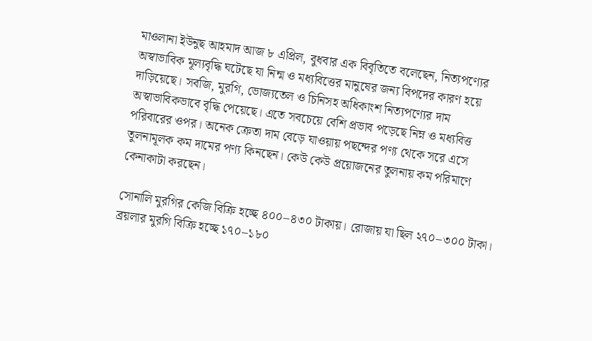মাওলানা ইউনুছ আহমাদ আজ ৮ এপ্রিল, বুধবার এক বিবৃতিতে বলেছেন, নিত্যপণ্যের অস্বাভাবিক মূল্যবৃদ্ধি ঘটেছে যা নিন্ম ও মধ্যবিত্তের মানুষের জন্য বিপদের কারণ হয়ে দাড়িয়েছে। সবজি, মুরগি, ভোজ্যতেল ও চিনিসহ অধিকাংশ নিত্যপণ্যের দাম অস্বাভাবিকভাবে বৃদ্ধি পেয়েছে। এতে সবচেয়ে বেশি প্রভাব পড়েছে নিম্ন ও মধ্যবিত্ত পরিবারের ওপর। অনেক ক্রেতা দাম বেড়ে যাওয়ায় পছন্দের পণ্য থেকে সরে এসে তুলনামূলক কম দামের পণ্য কিনছেন। কেউ কেউ প্রয়োজনের তুলনায় কম পরিমাণে কেনাকাটা করছেন।

সোনালি মুরগির কেজি বিক্রি হচ্ছে ৪০০–৪৩০ টাকায়। রোজায় যা ছিল ২৭০–৩০০ টাকা। ব্রয়লার মুরগি বিক্রি হচ্ছে ১৭০–১৮০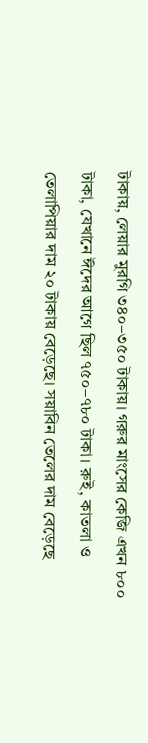টাকায়, লেয়ার মুরগি ৩৪০–৩৫০ টাকায়। গরুর মাংসের কেজি এখন ৮০০ টাকা, যেখানে ঈদের আগে ছিল ৭৫০–৭৮০ টাকা। রুই, কাতলা ও তেলাপিয়ার দাম ২০ টাকায় বেড়েছে। সয়াবিন তেলের দাম বেড়েছে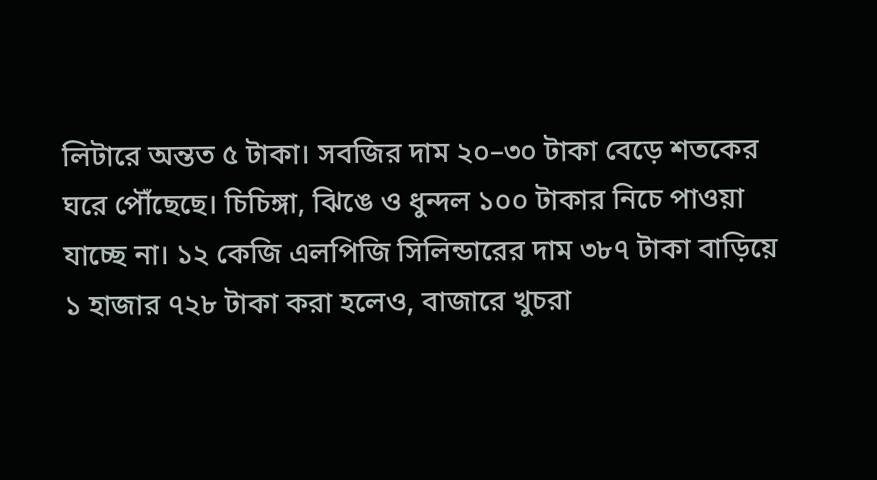লিটারে অন্তত ৫ টাকা। সবজির দাম ২০–৩০ টাকা বেড়ে শতকের ঘরে পৌঁছেছে। চিচিঙ্গা, ঝিঙে ও ধুন্দল ১০০ টাকার নিচে পাওয়া যাচ্ছে না। ১২ কেজি এলপিজি সিলিন্ডারের দাম ৩৮৭ টাকা বাড়িয়ে ১ হাজার ৭২৮ টাকা করা হলেও, বাজারে খুচরা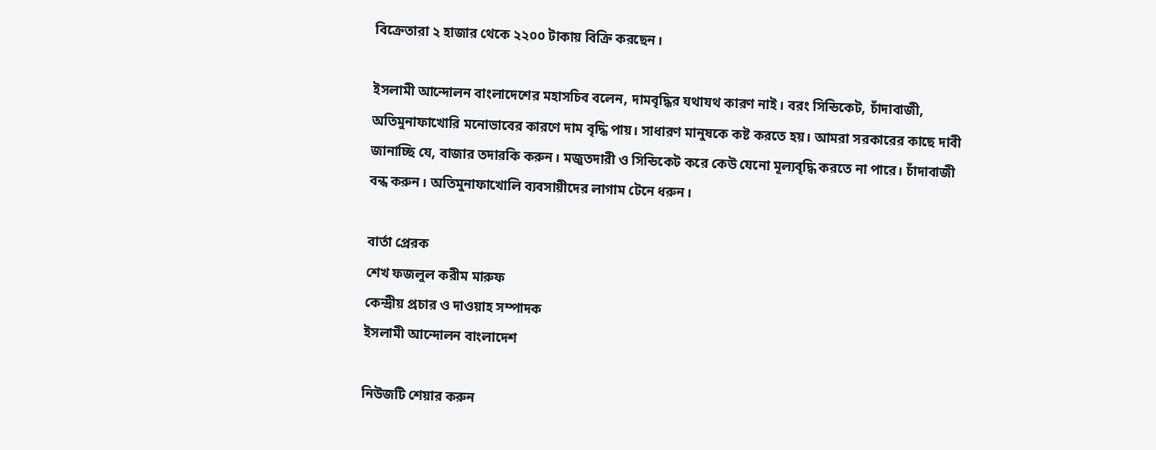বিক্রেতারা ২ হাজার থেকে ২২০০ টাকায় বিক্রি করছেন।

ইসলামী আন্দোলন বাংলাদেশের মহাসচিব বলেন, দামবৃদ্ধির যথাযথ কারণ নাই। বরং সিন্ডিকেট, চাঁদাবাজী, অতিমুনাফাখোরি মনোভাবের কারণে দাম বৃদ্ধি পায়। সাধারণ মানুষকে কষ্ট করতে হয়। আমরা সরকারের কাছে দাবী জানাচ্ছি যে, বাজার তদারকি করুন। মজুতদারী ও সিন্ডিকেট করে কেউ যেনো মূল্যবৃদ্ধি করতে না পারে। চাঁদাবাজী বন্ধ করুন। অতিমুনাফাখোলি ব্যবসায়ীদের লাগাম টেনে ধরুন।

বার্তা প্রেরক
শেখ ফজলুল করীম মারুফ
কেন্দ্রীয় প্রচার ও দাওয়াহ সম্পাদক
ইসলামী আন্দোলন বাংলাদেশ

নিউজটি শেয়ার করুন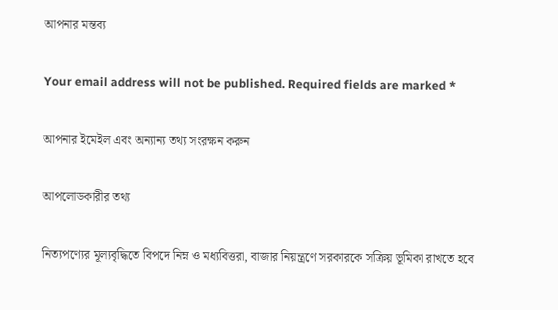আপনার মন্তব্য

Your email address will not be published. Required fields are marked *

আপনার ইমেইল এবং অন্যান্য তথ্য সংরক্ষন করুন

আপলোডকারীর তথ্য

নিত্যপণ্যের মূল্যবৃদ্ধিতে বিপদে নিম্ন ও মধ্যবিত্তরা, বাজার নিয়ন্ত্রণে সরকারকে সক্রিয় ভূমিকা রাখতে হবে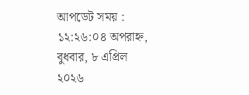আপডেট সময় : ১২:২৬:০৪ অপরাহ্ন, বুধবার, ৮ এপ্রিল ২০২৬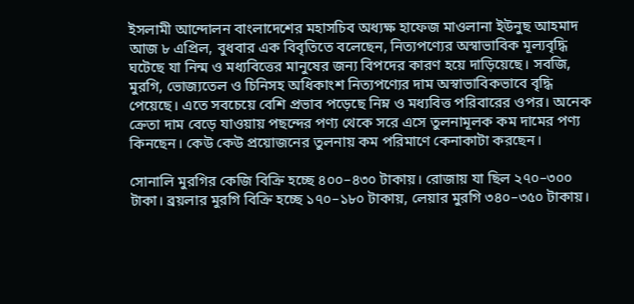ইসলামী আন্দোলন বাংলাদেশের মহাসচিব অধ্যক্ষ হাফেজ মাওলানা ইউনুছ আহমাদ আজ ৮ এপ্রিল, বুধবার এক বিবৃতিতে বলেছেন, নিত্যপণ্যের অস্বাভাবিক মূল্যবৃদ্ধি ঘটেছে যা নিন্ম ও মধ্যবিত্তের মানুষের জন্য বিপদের কারণ হয়ে দাড়িয়েছে। সবজি, মুরগি, ভোজ্যতেল ও চিনিসহ অধিকাংশ নিত্যপণ্যের দাম অস্বাভাবিকভাবে বৃদ্ধি পেয়েছে। এতে সবচেয়ে বেশি প্রভাব পড়েছে নিম্ন ও মধ্যবিত্ত পরিবারের ওপর। অনেক ক্রেতা দাম বেড়ে যাওয়ায় পছন্দের পণ্য থেকে সরে এসে তুলনামূলক কম দামের পণ্য কিনছেন। কেউ কেউ প্রয়োজনের তুলনায় কম পরিমাণে কেনাকাটা করছেন।

সোনালি মুরগির কেজি বিক্রি হচ্ছে ৪০০–৪৩০ টাকায়। রোজায় যা ছিল ২৭০–৩০০ টাকা। ব্রয়লার মুরগি বিক্রি হচ্ছে ১৭০–১৮০ টাকায়, লেয়ার মুরগি ৩৪০–৩৫০ টাকায়।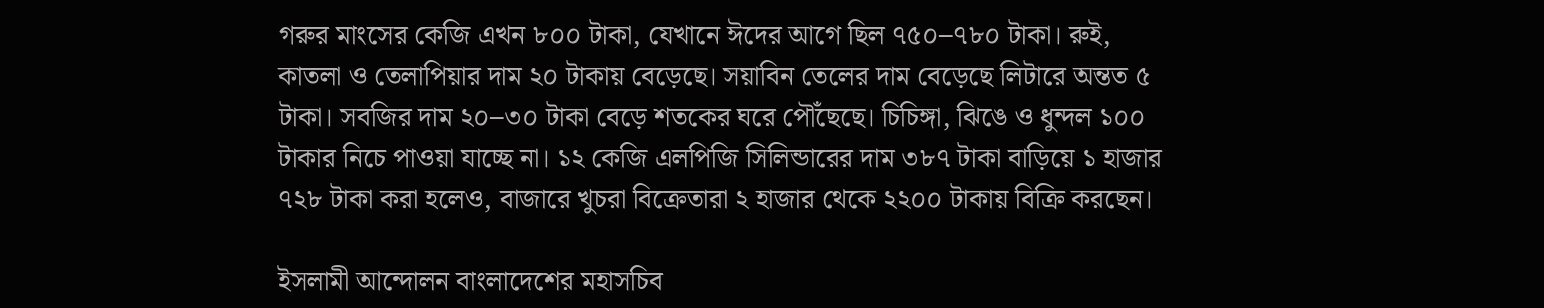গরুর মাংসের কেজি এখন ৮০০ টাকা, যেখানে ঈদের আগে ছিল ৭৫০–৭৮০ টাকা। রুই, কাতলা ও তেলাপিয়ার দাম ২০ টাকায় বেড়েছে। সয়াবিন তেলের দাম বেড়েছে লিটারে অন্তত ৫ টাকা। সবজির দাম ২০–৩০ টাকা বেড়ে শতকের ঘরে পৌঁছেছে। চিচিঙ্গা, ঝিঙে ও ধুন্দল ১০০ টাকার নিচে পাওয়া যাচ্ছে না। ১২ কেজি এলপিজি সিলিন্ডারের দাম ৩৮৭ টাকা বাড়িয়ে ১ হাজার ৭২৮ টাকা করা হলেও, বাজারে খুচরা বিক্রেতারা ২ হাজার থেকে ২২০০ টাকায় বিক্রি করছেন।

ইসলামী আন্দোলন বাংলাদেশের মহাসচিব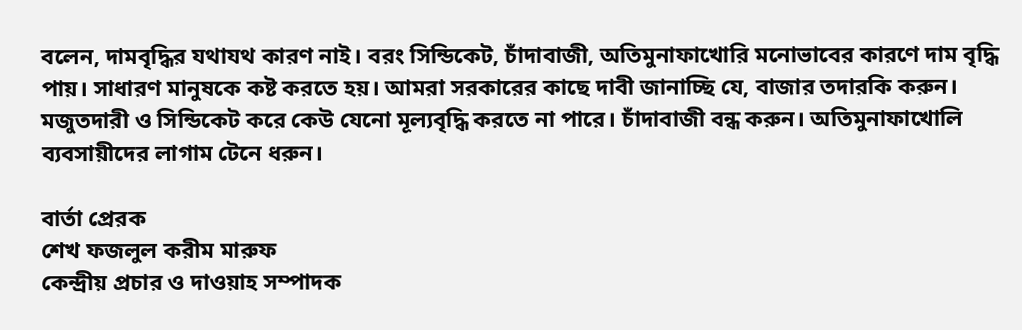বলেন, দামবৃদ্ধির যথাযথ কারণ নাই। বরং সিন্ডিকেট, চাঁদাবাজী, অতিমুনাফাখোরি মনোভাবের কারণে দাম বৃদ্ধি পায়। সাধারণ মানুষকে কষ্ট করতে হয়। আমরা সরকারের কাছে দাবী জানাচ্ছি যে, বাজার তদারকি করুন। মজুতদারী ও সিন্ডিকেট করে কেউ যেনো মূল্যবৃদ্ধি করতে না পারে। চাঁদাবাজী বন্ধ করুন। অতিমুনাফাখোলি ব্যবসায়ীদের লাগাম টেনে ধরুন।

বার্তা প্রেরক
শেখ ফজলুল করীম মারুফ
কেন্দ্রীয় প্রচার ও দাওয়াহ সম্পাদক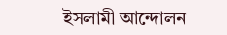ইসলামী আন্দোলন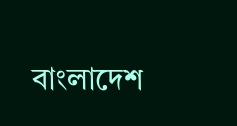বাংলাদেশ